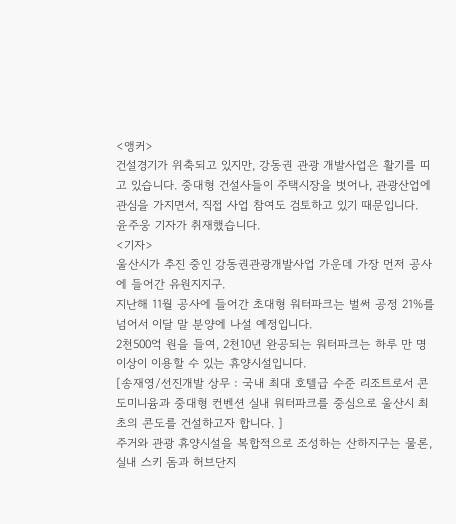<앵커>
건설경기가 위축되고 있지만, 강동권 관광 개발사업은 활기를 띠고 있습니다. 중대형 건설사들이 주택시장을 벗어나, 관광산업에 관심을 가지면서, 직접 사업 참여도 검토하고 있기 때문입니다.
윤주웅 기자가 취재했습니다.
<기자>
울산시가 추진 중인 강동권관광개발사업 가운데 가장 먼저 공사에 들어간 유원지지구.
지난해 11월 공사에 들어간 초대형 워터파크는 벌써 공정 21%를 넘어서 이달 말 분양에 나설 예정입니다.
2천500억 원을 들여, 2천10년 완공되는 워터파크는 하루 만 명 이상이 이용할 수 있는 휴양시설입니다.
[송재영/선진개발 상무 : 국내 최대 호텔급 수준 리조트로서 콘도미니윰과 중대형 컨벤션 실내 워터파크를 중심으로 울산시 최초의 콘도를 건설하고자 합니다. ]
주거와 관광 휴양시설을 복합적으로 조성하는 산하지구는 물론, 실내 스키 돔과 허브단지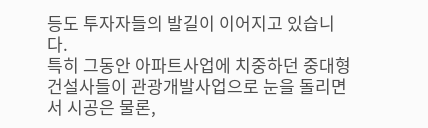등도 투자자들의 발길이 이어지고 있습니다.
특히 그동안 아파트사업에 치중하던 중대형 건설사들이 관광개발사업으로 눈을 돌리면서 시공은 물론,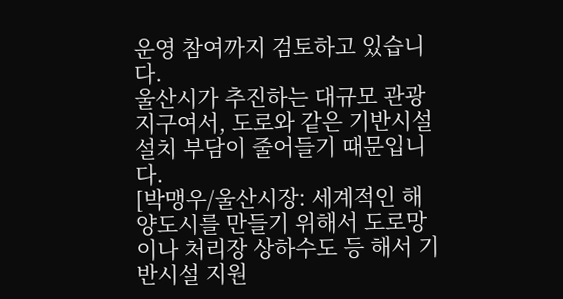운영 참여까지 검토하고 있습니다.
울산시가 추진하는 대규모 관광지구여서, 도로와 같은 기반시설 설치 부담이 줄어들기 때문입니다.
[박맹우/울산시장: 세계적인 해양도시를 만들기 위해서 도로망이나 처리장 상하수도 등 해서 기반시설 지원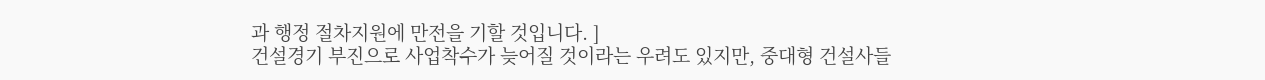과 행정 절차지원에 만전을 기할 것입니다. ]
건설경기 부진으로 사업착수가 늦어질 것이라는 우려도 있지만, 중대형 건설사들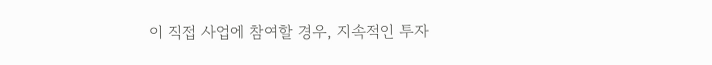이 직접 사업에 참여할 경우, 지속적인 투자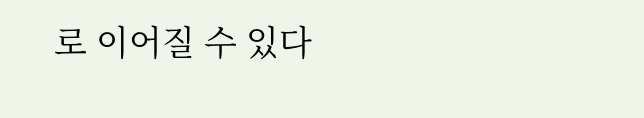로 이어질 수 있다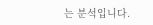는 분석입니다.